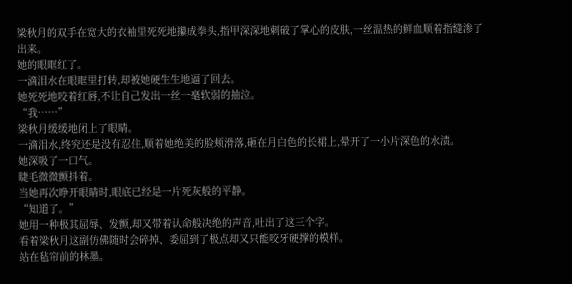梁秋月的双手在宽大的衣袖里死死地攥成拳头,指甲深深地刺破了掌心的皮肤,一丝温热的鲜血顺着指缝渗了出来。
她的眼眶红了。
一滴泪水在眼眶里打转,却被她硬生生地逼了回去。
她死死地咬着红唇,不让自己发出一丝一毫软弱的抽泣。
“我……”
梁秋月缓缓地闭上了眼睛。
一滴泪水,终究还是没有忍住,顺着她绝美的脸颊滑落,砸在月白色的长裙上,晕开了一小片深色的水渍。
她深吸了一口气。
睫毛微微颤抖着。
当她再次睁开眼睛时,眼底已经是一片死灰般的平静。
“知道了。”
她用一种极其屈辱、发颤,却又带着认命般决绝的声音,吐出了这三个字。
看着梁秋月这副仿佛随时会碎掉、委屈到了极点却又只能咬牙硬撑的模样。
站在毡帘前的林墨。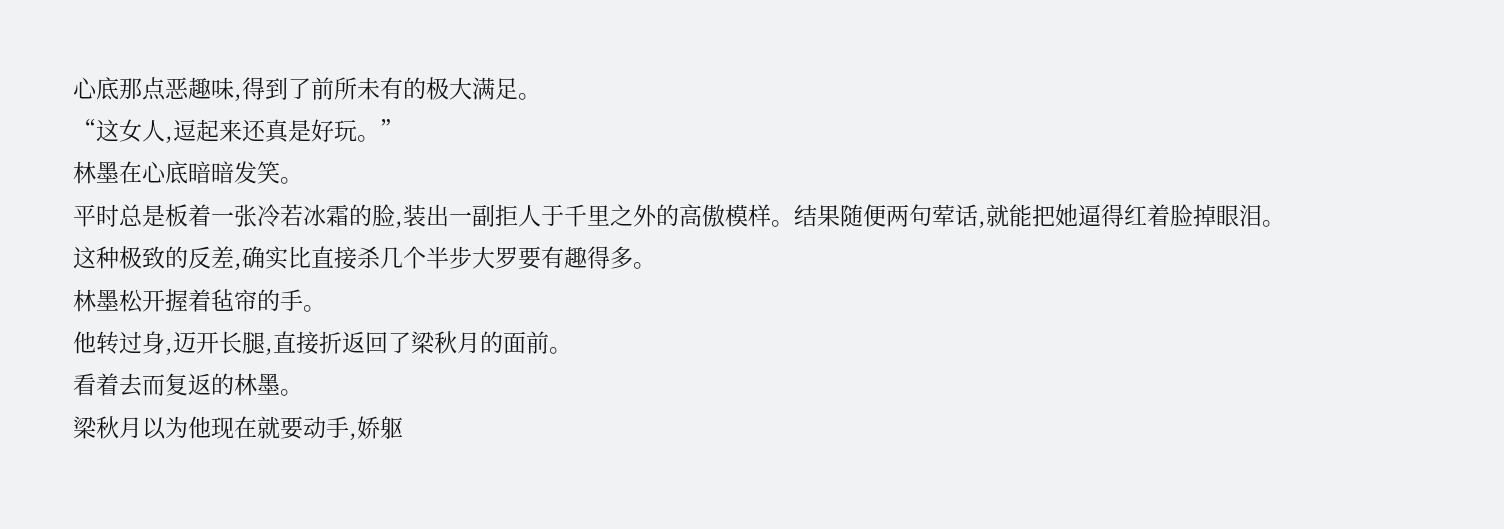心底那点恶趣味,得到了前所未有的极大满足。
“这女人,逗起来还真是好玩。”
林墨在心底暗暗发笑。
平时总是板着一张冷若冰霜的脸,装出一副拒人于千里之外的高傲模样。结果随便两句荤话,就能把她逼得红着脸掉眼泪。
这种极致的反差,确实比直接杀几个半步大罗要有趣得多。
林墨松开握着毡帘的手。
他转过身,迈开长腿,直接折返回了梁秋月的面前。
看着去而复返的林墨。
梁秋月以为他现在就要动手,娇躯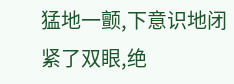猛地一颤,下意识地闭紧了双眼,绝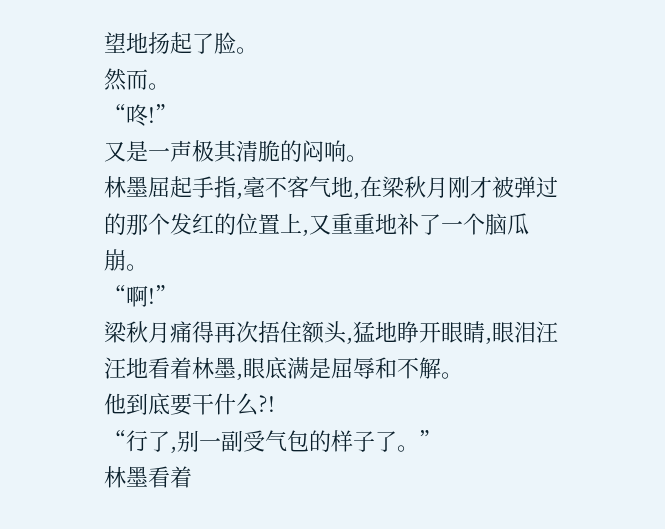望地扬起了脸。
然而。
“咚!”
又是一声极其清脆的闷响。
林墨屈起手指,毫不客气地,在梁秋月刚才被弹过的那个发红的位置上,又重重地补了一个脑瓜崩。
“啊!”
梁秋月痛得再次捂住额头,猛地睁开眼睛,眼泪汪汪地看着林墨,眼底满是屈辱和不解。
他到底要干什么?!
“行了,别一副受气包的样子了。”
林墨看着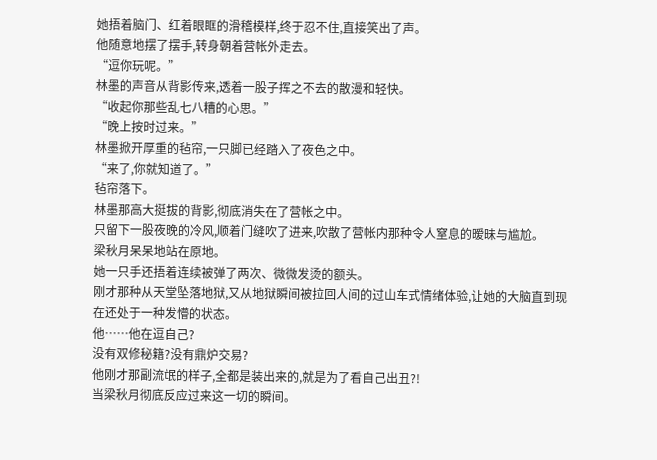她捂着脑门、红着眼眶的滑稽模样,终于忍不住,直接笑出了声。
他随意地摆了摆手,转身朝着营帐外走去。
“逗你玩呢。”
林墨的声音从背影传来,透着一股子挥之不去的散漫和轻快。
“收起你那些乱七八糟的心思。”
“晚上按时过来。”
林墨掀开厚重的毡帘,一只脚已经踏入了夜色之中。
“来了,你就知道了。”
毡帘落下。
林墨那高大挺拔的背影,彻底消失在了营帐之中。
只留下一股夜晚的冷风,顺着门缝吹了进来,吹散了营帐内那种令人窒息的暧昧与尴尬。
梁秋月呆呆地站在原地。
她一只手还捂着连续被弹了两次、微微发烫的额头。
刚才那种从天堂坠落地狱,又从地狱瞬间被拉回人间的过山车式情绪体验,让她的大脑直到现在还处于一种发懵的状态。
他……他在逗自己?
没有双修秘籍?没有鼎炉交易?
他刚才那副流氓的样子,全都是装出来的,就是为了看自己出丑?!
当梁秋月彻底反应过来这一切的瞬间。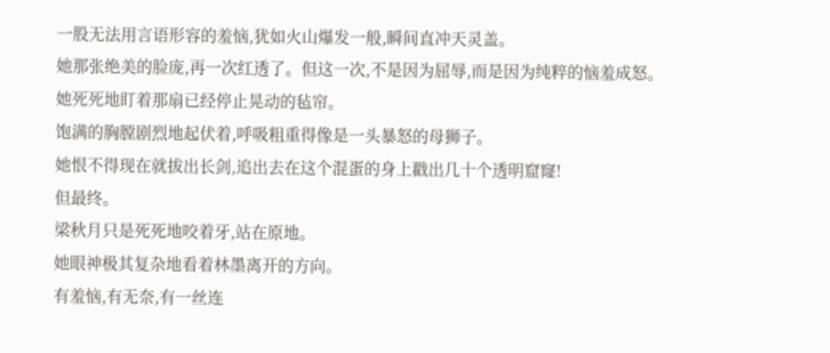一股无法用言语形容的羞恼,犹如火山爆发一般,瞬间直冲天灵盖。
她那张绝美的脸庞,再一次红透了。但这一次,不是因为屈辱,而是因为纯粹的恼羞成怒。
她死死地盯着那扇已经停止晃动的毡帘。
饱满的胸膛剧烈地起伏着,呼吸粗重得像是一头暴怒的母狮子。
她恨不得现在就拔出长剑,追出去在这个混蛋的身上戳出几十个透明窟窿!
但最终。
梁秋月只是死死地咬着牙,站在原地。
她眼神极其复杂地看着林墨离开的方向。
有羞恼,有无奈,有一丝连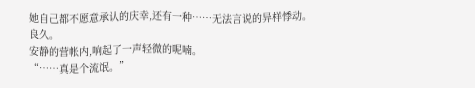她自己都不愿意承认的庆幸,还有一种……无法言说的异样悸动。
良久。
安静的营帐内,响起了一声轻微的呢喃。
“……真是个流氓。”